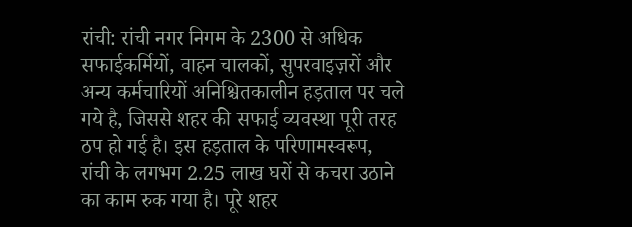रांची: रांची नगर निगम के 2300 से अधिक सफाईकर्मियों, वाहन चालकों, सुपरवाइज़रों और अन्य कर्मचारियों अनिश्चितकालीन हड़ताल पर चले गये है, जिससे शहर की सफाई व्यवस्था पूरी तरह ठप हो गई है। इस हड़ताल के परिणामस्वरूप, रांची के लगभग 2.25 लाख घरों से कचरा उठाने का काम रुक गया है। पूरे शहर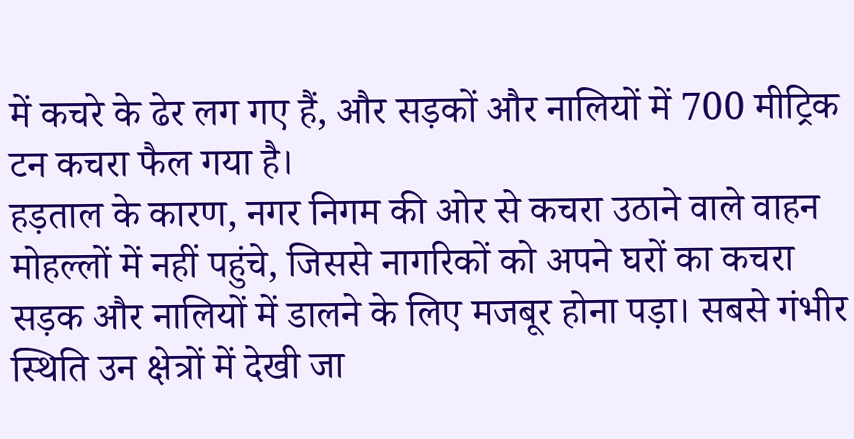में कचरे के ढेर लग गए हैं, और सड़कों और नालियों में 700 मीट्रिक टन कचरा फैल गया है।
हड़ताल के कारण, नगर निगम की ओर से कचरा उठाने वाले वाहन मोहल्लों में नहीं पहुंचे, जिससे नागरिकों को अपने घरों का कचरा सड़क और नालियों में डालने के लिए मजबूर होना पड़ा। सबसे गंभीर स्थिति उन क्षेत्रों में देखी जा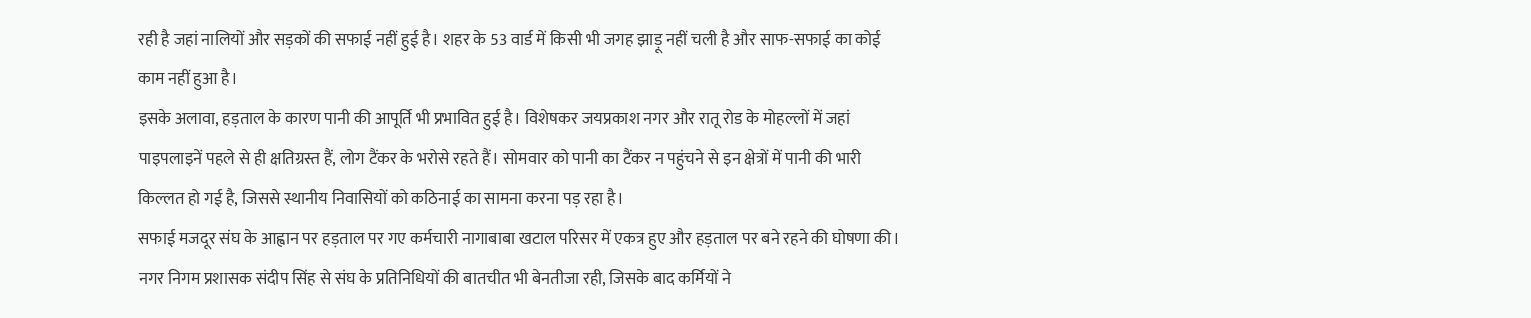रही है जहां नालियों और सड़कों की सफाई नहीं हुई है। शहर के 53 वार्ड में किसी भी जगह झाड़ू नहीं चली है और साफ-सफाई का कोई काम नहीं हुआ है।
इसके अलावा, हड़ताल के कारण पानी की आपूर्ति भी प्रभावित हुई है। विशेषकर जयप्रकाश नगर और रातू रोड के मोहल्लों में जहां पाइपलाइनें पहले से ही क्षतिग्रस्त हैं, लोग टैंकर के भरोसे रहते हैं। सोमवार को पानी का टैंकर न पहुंचने से इन क्षेत्रों में पानी की भारी किल्लत हो गई है, जिससे स्थानीय निवासियों को कठिनाई का सामना करना पड़ रहा है।
सफाई मजदूर संघ के आह्वान पर हड़ताल पर गए कर्मचारी नागाबाबा खटाल परिसर में एकत्र हुए और हड़ताल पर बने रहने की घोषणा की। नगर निगम प्रशासक संदीप सिंह से संघ के प्रतिनिधियों की बातचीत भी बेनतीजा रही, जिसके बाद कर्मियों ने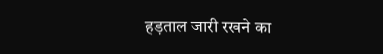हड़ताल जारी रखने का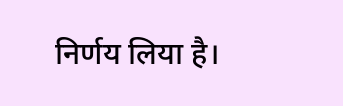निर्णय लिया है।